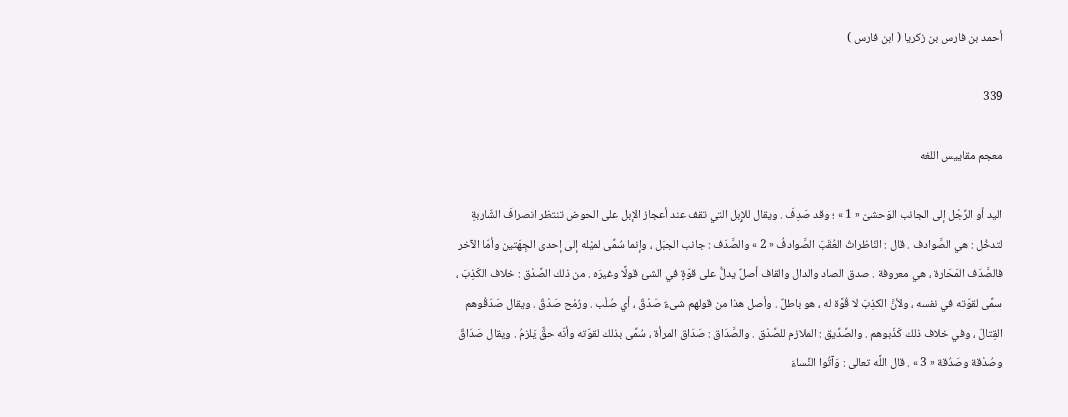أحمد بن فارس بن زكريا ( ابن فارس )

339

معجم مقاييس اللغه

اليد أو الرِّجْل إلى الجانب الوَحشىّ « 1 » ؛ وقد صَدِفَ . ويقال للإٍبل التي تقف عند أعجاز الإبل على الحوض تنتظر انصرافَ الشّاربةِ لتدخُل : هي الصَّوادف . قال : النّاظراتُ العُقَبَ الصَّوادفُ « 2 » والصَّدَف : جانب الجبَل ، وإنما سُمِّى لميْله إلى إحدى الجِهَتين وأمّا الآخر فالصَّدَف المَحَارة ، هي معروفة . صدق الصاد والدال والقاف أصلٌ يدلُّ على قوّةٍ في الشئ قولًا وغيرَه . من ذلك الصِّدْق : خلاف الكَذِبَ ، سمِّى لقوّته في نفسه ، ولأنَّ الكذِبَ لا قُوَّة له ، هو باطلٌ . وأصل هذا من قولهم شىءٌ صَدْقٌ ، أي صُلْب . ورُمْح صَدْقٌ . ويقال صَدَقُوهم القِتالَ ، وفي خلاف ذلك كَذَبوهم . والصِّدِّيق : الملازم للصِّدْق . والصَّدَاق : صَدَاق المرأة ، سُمِّى بذلك لقوّته وأنّه حقٌّ يَلزمُ . ويقال صَدَاقٌ وصُدْقة وصَدُقة « 3 » . قال اللَّه تعالى : وَآتُوا النِّساءَ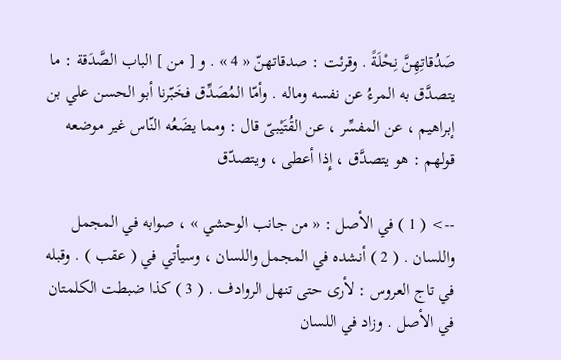صَدُقاتِهِنَّ نِحْلَةً . وقرئت : صدقاتهنّ « 4 » . و [ من ] الباب الصَّدَقة : ما يتصدَّق به المرءُ عن نفسه وماله . وأمّا المُصَدِّق فخَبّرنا أبو الحسن علي بن إبراهيم ، عن المفسِّر ، عن القُتَيْبىّ قال : ومما يضَعُه النّاس غير موضعه قولهم : هو يتصدَّق ، إِذا أعطى ، ويتصدّق

--> ( 1 ) في الأصل : « من جانب الوحشي » ، صوابه في المجمل واللسان . ( 2 ) أنشده في المجمل واللسان ، وسيأتي في ( عقب ) . وقبله في تاج العروس : لأرى حتى تنهل الروادف . ( 3 ) كذا ضبطت الكلمتان في الأصل . وزاد في اللسان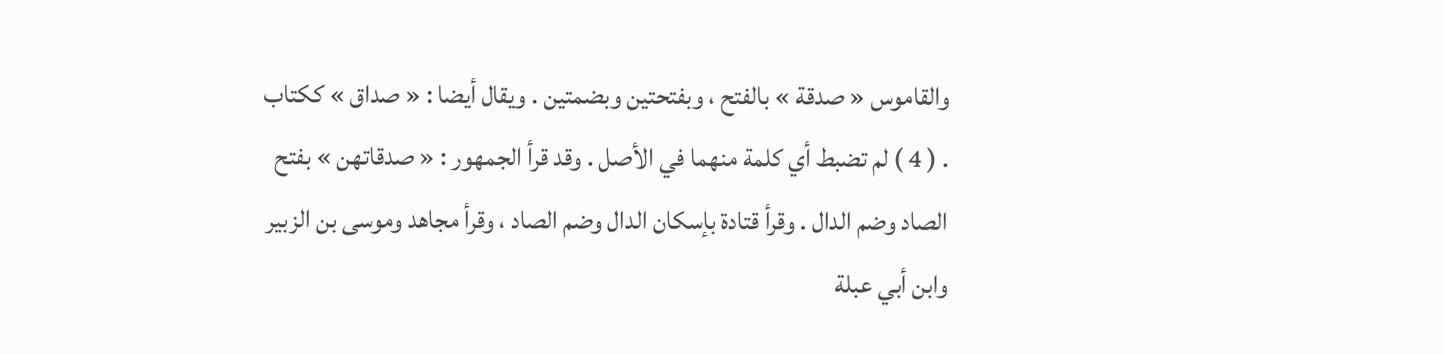والقاموس « صدقة » بالفتح ، وبفتحتين وبضمتين . ويقال أيضا : « صداق » ككتاب . ( 4 ) لم تضبط أي كلمة منهما في الأصل . وقد قرأ الجمهور : « صدقاتهن » بفتح الصاد وضم الدال . وقرأ قتادة بإسكان الدال وضم الصاد ، وقرأ مجاهد وموسى بن الزبير وابن أبي عبلة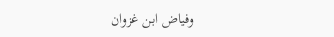وفياض ابن غزوان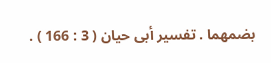بضمهما . تفسير أبى حيان ( 3 : 166 ) .